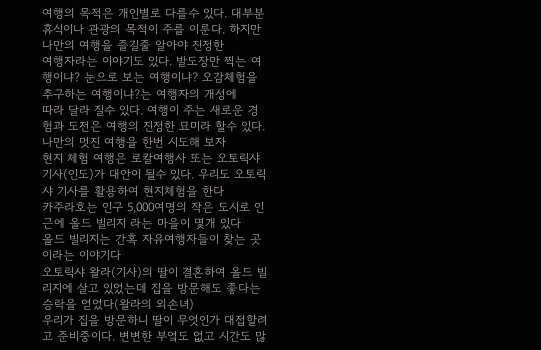여행의 목적은 개인별로 다를수 있다. 대부분 휴식이나 관광의 목적이 주를 이룬다. 하지만 나만의 여행을 즐길줄 알아야 진정한
여행자라는 이야기도 있다. 발도장만 찍는 여행이냐? 눈으로 보는 여행이냐? 오감체험을 추구하는 여행이냐?는 여행자의 개성에
따라 달라 질수 있다. 여행이 주는 새로운 경험과 도전은 여행의 진정한 묘미라 할수 있다. 나만의 멋진 여행을 한번 시도해 보자
현지 체험 여행은 로칼여행사 또는 오토릭샤 기사(인도)가 대안이 될수 있다. 우리도 오토릭샤 기사를 활용하여 현지체험을 한다
카주라호는 인구 5,000여명의 작은 도시로 인근에 올드 빌리지 라는 마을이 몇개 있다
올드 빌리지는 간혹 자유여행자들이 찾는 곳이라는 이야기다
오토릭샤 왈라(기사)의 딸이 결혼하여 올드 빌리지에 살고 있었는데 집을 방문해도 좋다는 승락을 얻었다(왈라의 외손녀)
우리가 집을 방문하니 딸이 무엇인가 대접할려고 준비중이다. 변변한 부엌도 없고 시간도 많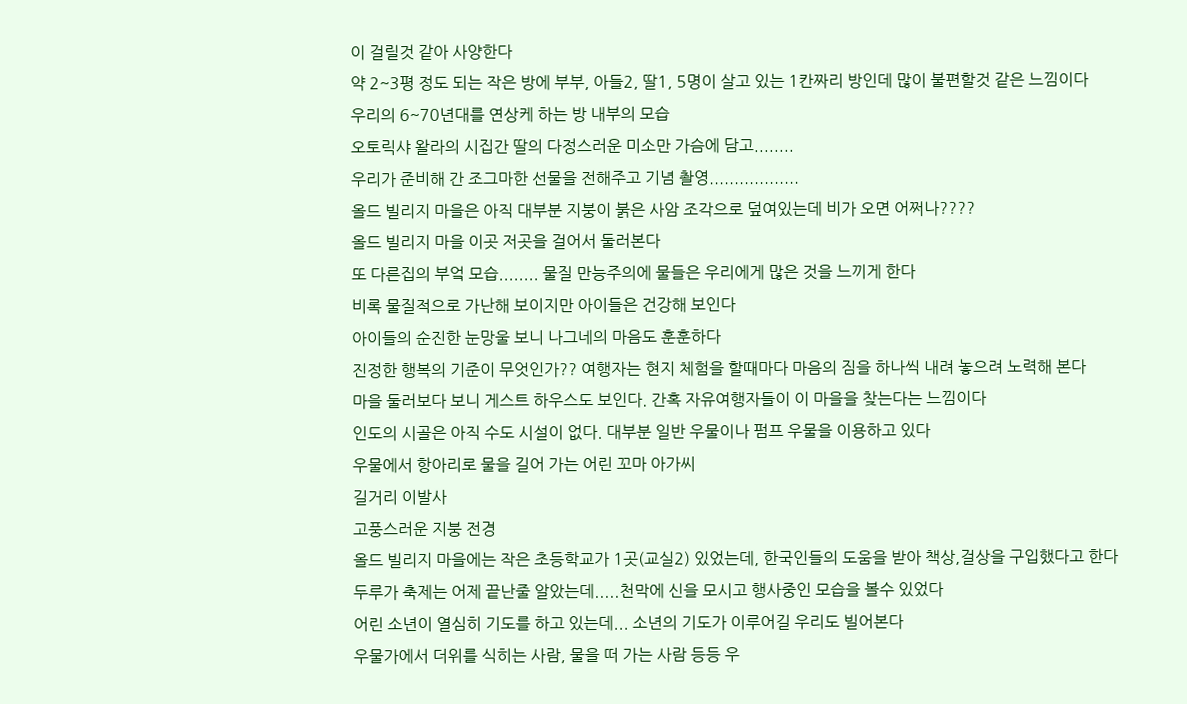이 걸릴것 같아 사양한다
약 2~3평 정도 되는 작은 방에 부부, 아들2, 딸1, 5명이 살고 있는 1칸짜리 방인데 많이 불편할것 같은 느낌이다
우리의 6~70년대를 연상케 하는 방 내부의 모습
오토릭샤 왈라의 시집간 딸의 다정스러운 미소만 가슴에 담고........
우리가 준비해 간 조그마한 선물을 전해주고 기념 촬영..................
올드 빌리지 마을은 아직 대부분 지붕이 붉은 사암 조각으로 덮여있는데 비가 오면 어쩌나????
올드 빌리지 마을 이곳 저곳을 걸어서 둘러본다
또 다른집의 부엌 모습........ 물질 만능주의에 물들은 우리에게 많은 것을 느끼게 한다
비록 물질적으로 가난해 보이지만 아이들은 건강해 보인다
아이들의 순진한 눈망울 보니 나그네의 마음도 훈훈하다
진정한 행복의 기준이 무엇인가?? 여행자는 현지 체험을 할때마다 마음의 짐을 하나씩 내려 놓으려 노력해 본다
마을 둘러보다 보니 게스트 하우스도 보인다. 간혹 자유여행자들이 이 마을을 찾는다는 느낌이다
인도의 시골은 아직 수도 시설이 없다. 대부분 일반 우물이나 펌프 우물을 이용하고 있다
우물에서 항아리로 물을 길어 가는 어린 꼬마 아가씨
길거리 이발사
고풍스러운 지붕 전경
올드 빌리지 마을에는 작은 초등학교가 1곳(교실2) 있었는데, 한국인들의 도움을 받아 책상,걸상을 구입했다고 한다
두루가 축제는 어제 끝난줄 알았는데.....천막에 신을 모시고 행사중인 모습을 볼수 있었다
어린 소년이 열심히 기도를 하고 있는데... 소년의 기도가 이루어길 우리도 빌어본다
우물가에서 더위를 식히는 사람, 물을 떠 가는 사람 등등 우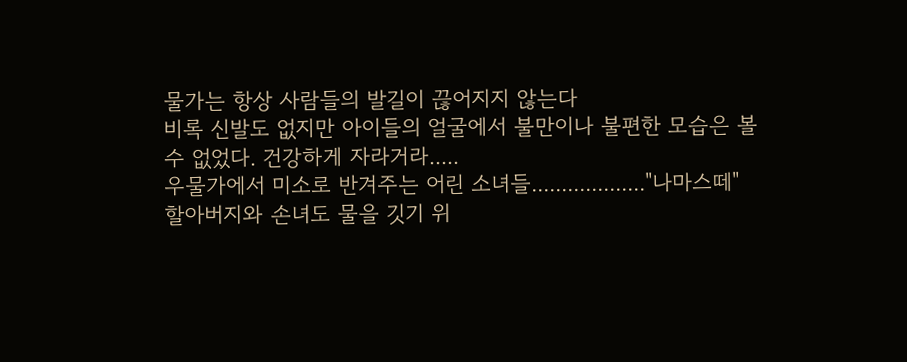물가는 항상 사람들의 발길이 끊어지지 않는다
비록 신발도 없지만 아이들의 얼굴에서 불만이나 불편한 모습은 볼수 없었다. 건강하게 자라거라.....
우물가에서 미소로 반겨주는 어린 소녀들..................."나마스떼"
할아버지와 손녀도 물을 깃기 위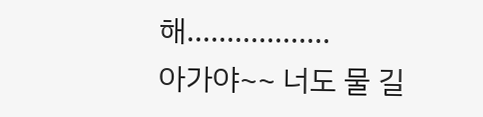해..................
아가야~~ 너도 물 길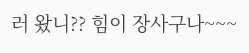러 왔니?? 힘이 장사구나~~~